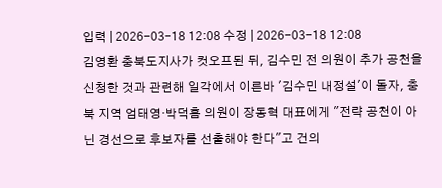입력 | 2026-03-18 12:08 수정 | 2026-03-18 12:08
김영환 충북도지사가 컷오프된 뒤, 김수민 전 의원이 추가 공천을 신청한 것과 관련해 일각에서 이른바 ′김수민 내정설′이 돌자, 충북 지역 엄태영·박덕흠 의원이 장동혁 대표에게 ″전략 공천이 아닌 경선으로 후보자를 선출해야 한다″고 건의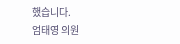했습니다.
엄태영 의원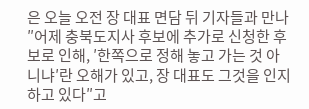은 오늘 오전 장 대표 면담 뒤 기자들과 만나 ″어제 충북도지사 후보에 추가로 신청한 후보로 인해, ′한쪽으로 정해 놓고 가는 것 아니냐′란 오해가 있고, 장 대표도 그것을 인지하고 있다″고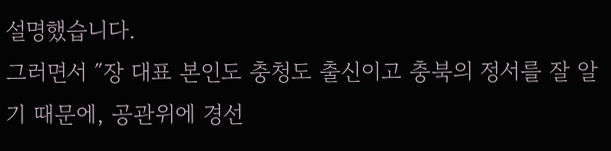설명했습니다.
그러면서 ″장 대표 본인도 충청도 출신이고 충북의 정서를 잘 알기 때문에, 공관위에 경선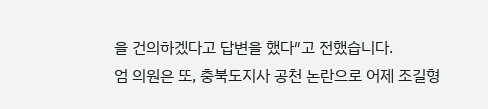을 건의하겠다고 답변을 했다″고 전했습니다.
엄 의원은 또, 충북도지사 공천 논란으로 어제 조길형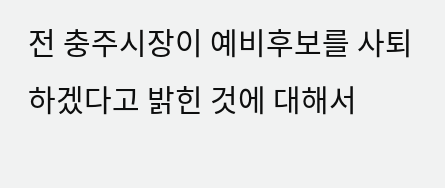전 충주시장이 예비후보를 사퇴하겠다고 밝힌 것에 대해서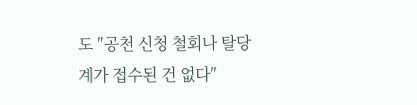도 ″공천 신청 철회나 탈당계가 접수된 건 없다″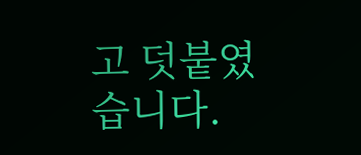고 덧붙였습니다.